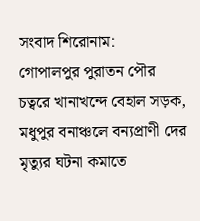সংবাদ শিরোনাম:
গোপালপুর পুরাতন পৌর চত্বরে খানাখন্দে বেহাল সড়ক, মধুপুর বনাঞ্চলে বন্যপ্রাণী দের মৃত্যুর ঘটনা কমাতে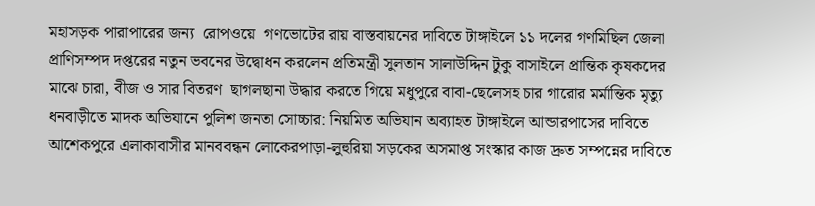মহাসড়ক পারাপারের জন্য  রোপওয়ে  গণভোটের রায় বাস্তবায়নের দাবিতে টাঙ্গাইলে ১১ দলের গণমিছিল জেলা প্রাণিসম্পদ দপ্তরের নতুন ভবনের উদ্বোধন করলেন প্রতিমন্ত্রী সুলতান সালাউদ্দিন টুকু বাসাইলে প্রান্তিক কৃষকদের মাঝে চারা, বীজ ও সার বিতরণ  ছাগলছানা উদ্ধার করতে গিয়ে মধুপুরে বাবা-ছেলেসহ চার গারোর মর্মান্তিক মৃত্যু ধনবাড়ীতে মাদক অভিযানে পুলিশ জনতা সোচ্চার: নিয়মিত অভিযান অব্যাহত টাঙ্গাইলে আন্ডারপাসের দাবিতে আশেকপুরে এলাকাবাসীর মানববন্ধন লোকেরপাড়া-লুহুরিয়া সড়কের অসমাপ্ত সংস্কার কাজ দ্রুত সম্পন্নের দাবিতে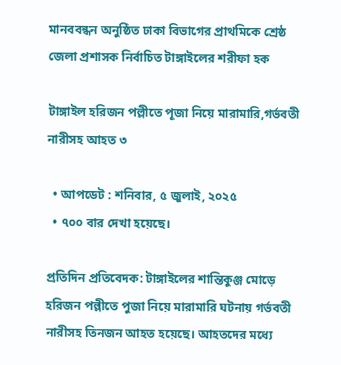মানববন্ধন অনুষ্ঠিত ঢাকা বিভাগের প্রাথমিকে শ্রেষ্ঠ জেলা প্রশাসক নির্বাচিত টাঙ্গাইলের শরীফা হক

টাঙ্গাইল হরিজন পল্লীতে পূজা নিয়ে মারামারি,গর্ভবতী নারীসহ আহত ৩

  • আপডেট : শনিবার, ৫ জুলাই, ২০২৫
  • ৭০০ বার দেখা হয়েছে।

প্রতিদিন প্রতিবেদক: টাঙ্গাইলের শান্তিকুঞ্জ মোড়ে হরিজন পল্লীতে পুজা নিয়ে মারামারি ঘটনায় গর্ভবতী নারীসহ তিনজন আহত হয়েছে। আহতদের মধ্যে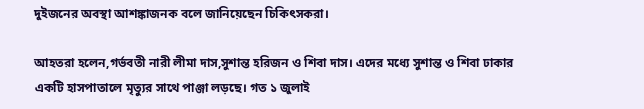দুইজনের অবস্থা আশঙ্কাজনক বলে জানিয়েছেন চিকিৎসকরা।

আহতরা হলেন,গর্ভবতী নারী লীমা দাস,সুশান্ত হরিজন ও শিবা দাস। এদের মধ্যে সুশান্ত ও শিবা ঢাকার একটি হাসপাতালে মৃত্যুর সাথে পাঞ্জা লড়ছে। গত ১ জুলাই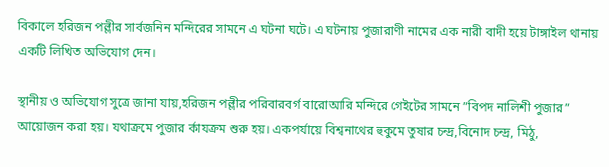বিকালে হরিজন পল্লীর সার্বজনিন মন্দিরের সামনে এ ঘটনা ঘটে। এ ঘটনায় পুজারাণী নামের এক নারী বাদী হয়ে টাঙ্গাইল থানায় একটি লিখিত অভিযোগ দেন।

স্থানীয় ও অভিযোগ সুত্রে জানা যায়,হরিজন পল্লীর পরিবারবর্গ বারোআরি মন্দিরে গেইটের সামনে ”বিপদ নালিশী পুজার” আয়োজন করা হয়। যথাক্রমে পুজার র্কাযক্রম শুরু হয়। একপর্যায়ে বিশ্বনাথের হুকুমে তুষার চন্দ্র,বিনোদ চন্দ্র, মিঠু,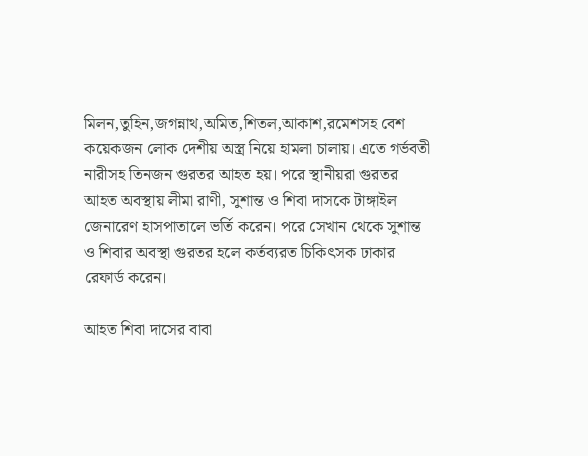মিলন,তুহিন,জগন্নাথ,অমিত,শিতল,আকাশ,রমেশসহ বেশ কয়েকজন লোক দেশীয় অস্ত্র নিয়ে হামলা চালায়। এতে গর্ভবতী নারীসহ তিনজন গুরতর আহত হয়। পরে স্থানীয়রা গুরতর আহত অবস্থায় লীমা রাণী, সুশান্ত ও শিবা দাসকে টাঙ্গাইল জেনারেণ হাসপাতালে ভর্তি করেন। পরে সেখান থেকে সুশান্ত ও শিবার অবস্থা গুরতর হলে কর্তব্যরত চিকিৎসক ঢাকার রেফার্ড করেন।

আহত শিবা দাসের বাবা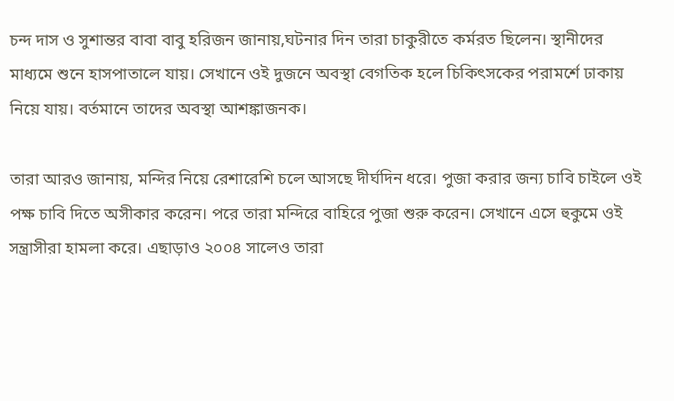চন্দ দাস ও সুশান্তর বাবা বাবু হরিজন জানায়,ঘটনার দিন তারা চাকুরীতে কর্মরত ছিলেন। স্থানীদের মাধ্যমে শুনে হাসপাতালে যায়। সেখানে ওই দুজনে অবস্থা বেগতিক হলে চিকিৎসকের পরামর্শে ঢাকায় নিয়ে যায়। বর্তমানে তাদের অবস্থা আশঙ্কাজনক।

তারা আরও জানায়, মন্দির নিয়ে রেশারেশি চলে আসছে দীর্ঘদিন ধরে। পুজা করার জন্য চাবি চাইলে ওই পক্ষ চাবি দিতে অসীকার করেন। পরে তারা মন্দিরে বাহিরে পুজা শুরু করেন। সেখানে এসে হুকুমে ওই সন্ত্রাসীরা হামলা করে। এছাড়াও ২০০৪ সালেও তারা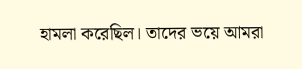হামলা করেছিল। তাদের ভয়ে আমরা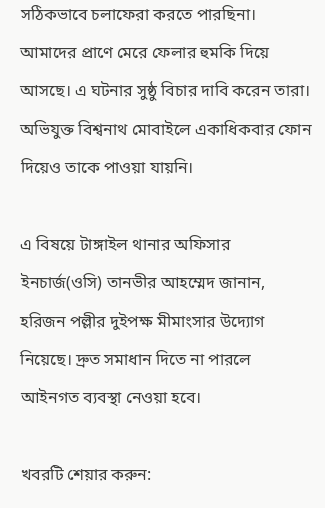সঠিকভাবে চলাফেরা করতে পারছিনা। আমাদের প্রাণে মেরে ফেলার হুমকি দিয়ে আসছে। এ ঘটনার সুষ্ঠু বিচার দাবি করেন তারা।
অভিযুক্ত বিশ্বনাথ মোবাইলে একাধিকবার ফোন দিয়েও তাকে পাওয়া যায়নি।

এ বিষয়ে টাঙ্গাইল থানার অফিসার ইনচার্জ(ওসি) তানভীর আহম্মেদ জানান, হরিজন পল্লীর দুইপক্ষ মীমাংসার উদ্যোগ নিয়েছে। দ্রুত সমাধান দিতে না পারলে আইনগত ব্যবস্থা নেওয়া হবে।

খবরটি শেয়ার করুন: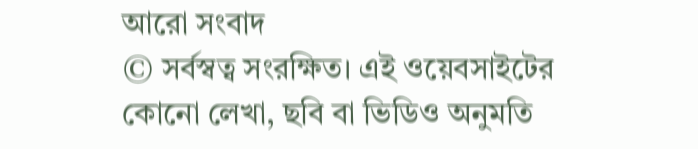আরো সংবাদ
© সর্বস্বত্ব সংরক্ষিত। এই ওয়েবসাইটের কোনো লেখা, ছবি বা ভিডিও অনুমতি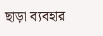ছাড়া ব্যবহার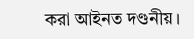করা আইনত দণ্ডনীয়।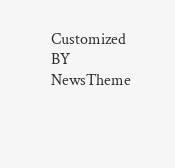Customized BY NewsTheme